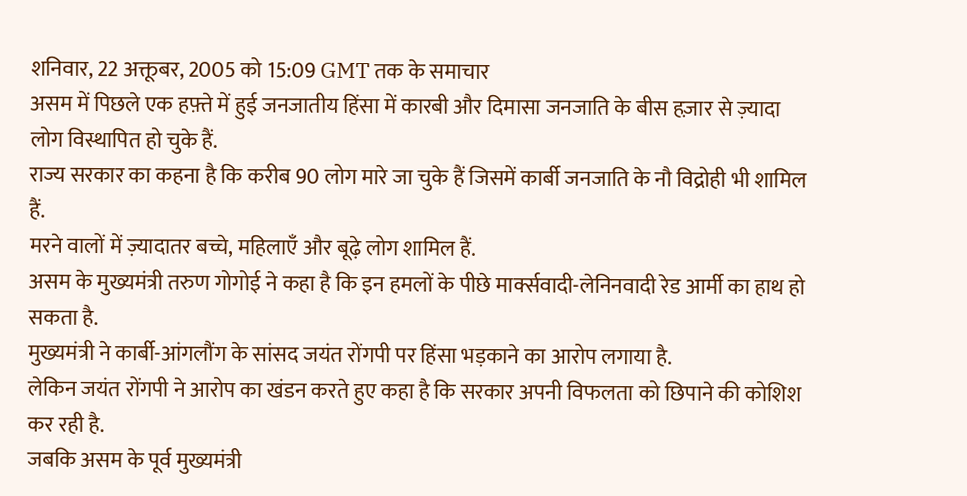शनिवार, 22 अक्तूबर, 2005 को 15:09 GMT तक के समाचार
असम में पिछले एक हफ़्ते में हुई जनजातीय हिंसा में कारबी और दिमासा जनजाति के बीस हज़ार से ज़्यादा लोग विस्थापित हो चुके हैं.
राज्य सरकार का कहना है कि करीब 90 लोग मारे जा चुके हैं जिसमें कार्बी जनजाति के नौ विद्रोही भी शामिल हैं.
मरने वालों में ज़्यादातर बच्चे, महिलाएँ और बूढ़े लोग शामिल हैं.
असम के मुख्यमंत्री तरुण गोगोई ने कहा है कि इन हमलों के पीछे मार्क्सवादी-लेनिनवादी रेड आर्मी का हाथ हो सकता है.
मुख्यमंत्री ने कार्बी-आंगलौंग के सांसद जयंत रोंगपी पर हिंसा भड़काने का आरोप लगाया है.
लेकिन जयंत रोंगपी ने आरोप का खंडन करते हुए कहा है कि सरकार अपनी विफलता को छिपाने की कोशिश कर रही है.
जबकि असम के पूर्व मुख्यमंत्री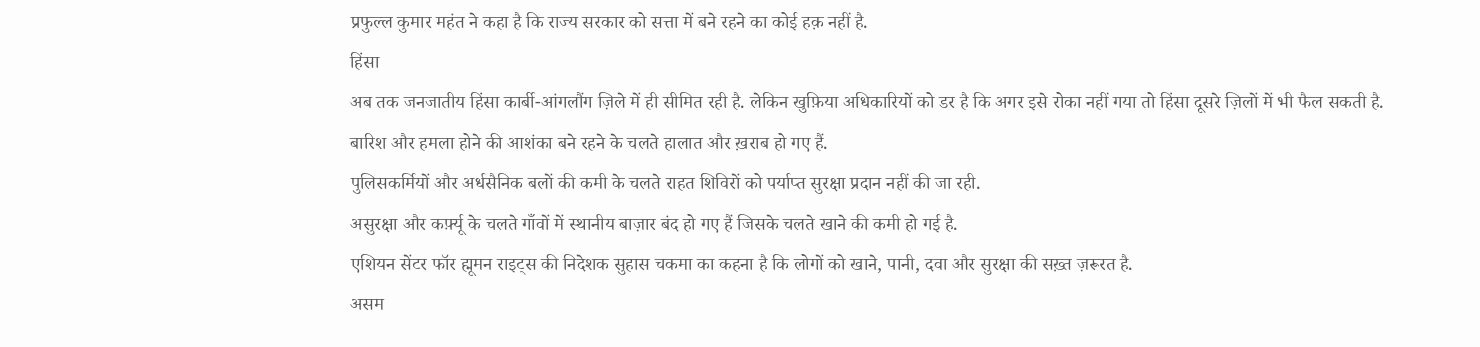प्रफुल्ल कुमार महंत ने कहा है कि राज्य सरकार को सत्ता में बने रहने का कोई हक़ नहीं है.
हिंसा
अब तक जनजातीय हिंसा कार्बी-आंगलौंग ज़िले में ही सीमित रही है. लेकिन खुफ़िया अधिकारियों को डर है कि अगर इसे रोका नहीं गया तो हिंसा दूसरे ज़िलों में भी फैल सकती है.
बारिश और हमला होने की आशंका बने रहने के चलते हालात और ख़राब हो गए हैं.
पुलिसकर्मियों और अर्धसैनिक बलों की कमी के चलते राहत शिविरों को पर्याप्त सुरक्षा प्रदान नहीं की जा रही.
असुरक्षा और कर्फ़्यू के चलते गाँवों में स्थानीय बाज़ार बंद हो गए हैं जिसके चलते खाने की कमी हो गई है.
एशियन सेंटर फॉर ह्मूमन राइट्स की निदेशक सुहास चकमा का कहना है कि लोगों को खाने, पानी, दवा और सुरक्षा की सख़्त ज़रूरत है.
असम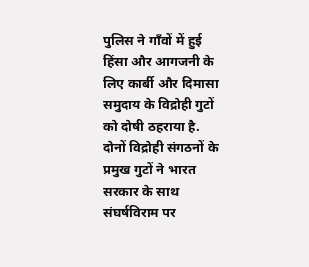पुलिस ने गाँवों में हुई हिंसा और आगजनी के लिए कार्बी और दिमासा समुदाय के विद्रोही गुटों को दोषी ठहराया है.
दोनों विद्रोही संगठनों के प्रमुख गुटों ने भारत सरकार के साथ संघर्षविराम पर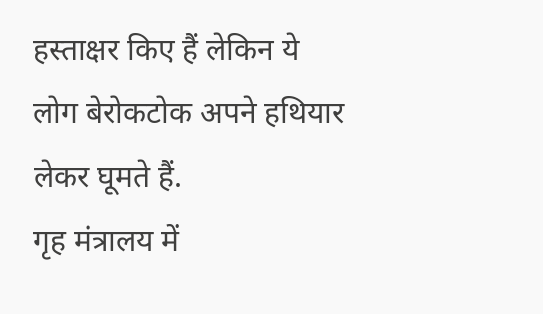हस्ताक्षर किए हैं लेकिन ये लोग बेरोकटोक अपने हथियार लेकर घूमते हैं.
गृह मंत्रालय में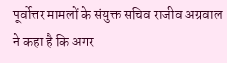पूर्वोत्तर मामलों के संयुक्त सचिव राजीव अग्रवाल ने कहा है कि अगर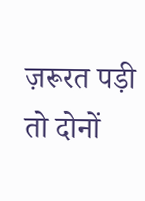ज़रूरत पड़ी तो दोनों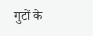गुटों के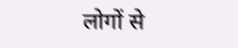लोगों से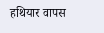हथियार वापस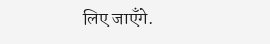लिए जाएँगे.